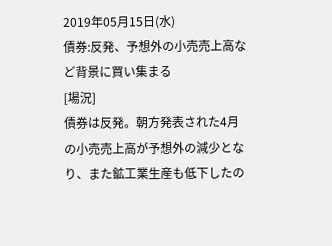2019年05月15日(水)
債券:反発、予想外の小売売上高など背景に買い集まる
[場況]
債券は反発。朝方発表された4月の小売売上高が予想外の減少となり、また鉱工業生産も低下したの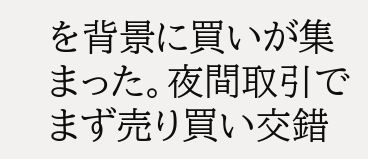を背景に買いが集まった。夜間取引でまず売り買い交錯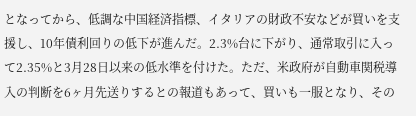となってから、低調な中国経済指標、イタリアの財政不安などが買いを支援し、10年債利回りの低下が進んだ。2.3%台に下がり、通常取引に入って2.35%と3月28日以来の低水準を付けた。ただ、米政府が自動車関税導入の判断を6ヶ月先送りするとの報道もあって、買いも一服となり、その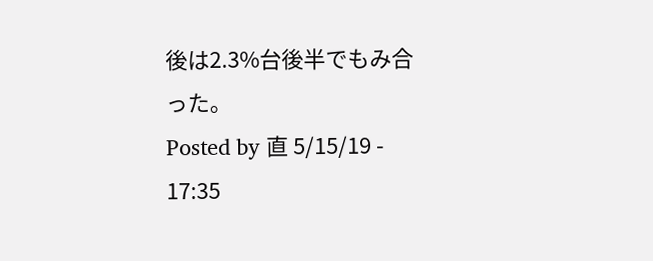後は2.3%台後半でもみ合った。
Posted by 直 5/15/19 - 17:35